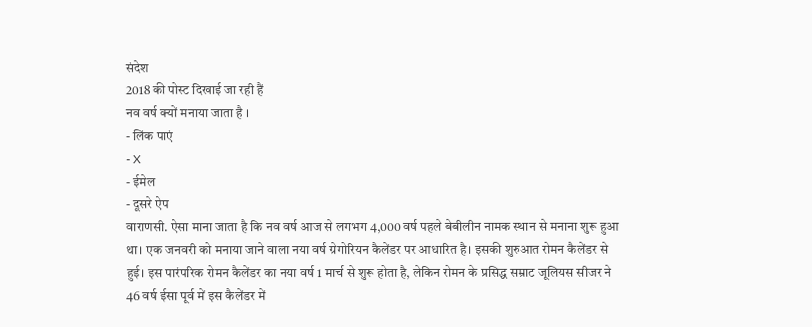संदेश
2018 की पोस्ट दिखाई जा रही हैं
नव वर्ष क्यों मनाया जाता है ।
- लिंक पाएं
- X
- ईमेल
- दूसरे ऐप
वाराणसी. ऐसा माना जाता है कि नव वर्ष आज से लगभग 4,000 वर्ष पहले बेबीलीन नामक स्थान से मनाना शुरू हुआ था। एक जनवरी को मनाया जाने वाला नया वर्ष ग्रेगोरियन कैलेंडर पर आधारित है। इसकी शुरुआत रोमन कैलेंडर से हुई। इस पारंपरिक रोमन कैलेंडर का नया वर्ष 1 मार्च से शुरू होता है, लेकिन रोमन के प्रसिद्ध सम्राट जूलियस सीजर ने 46 वर्ष ईसा पूर्व में इस कैलेंडर में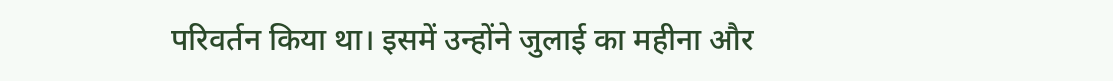परिवर्तन किया था। इसमें उन्होंने जुलाई का महीना और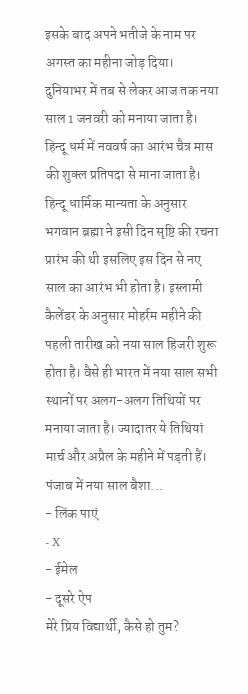इसके बाद अपने भतीजे के नाम पर अगस्त का महीना जोड़ दिया। दुनियाभर में तब से लेकर आज तक नया साल 1 जनवरी को मनाया जाता है। हिन्दू धर्म में नववर्ष का आरंभ चैत्र मास की शुक्ल प्रतिपदा से माना जाता है। हिन्दू धार्मिक मान्यता के अनुसार भगवान ब्रह्मा ने इसी दिन सृष्टि की रचना प्रारंभ की थी इसलिए इस दिन से नए साल का आरंभ भी होता है। इस्लामी कैलेंडर के अनुसार मोहर्रम महीने की पहली तारीख को नया साल हिजरी शुरू होता है। वैसे ही भारत में नया साल सभी स्थानों पर अलग-अलग तिथियों पर मनाया जाता है। ज्यादातर ये तिथियां मार्च और अप्रैल के महीने में पड़ती हैं। पंजाब में नया साल बैशा...
- लिंक पाएं
- X
- ईमेल
- दूसरे ऐप
मेरे प्रिय विद्यार्थी, कैसे हो तुम?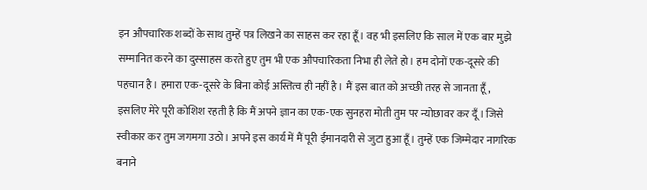इन औपचारिक शब्दों के साथ तुम्हें पत्र लिखने का साहस कर रहा हूँ। वह भी इसलिए कि साल में एक बार मुझे सम्मानित करने का दुस्साहस करते हुए तुम भी एक औपचारिकता निभा ही लेते हो। हम दोनों एक-दूसरे की पहचान है। हमारा एक-दूसरे के बिना कोई अस्तित्व ही नहीं है। मैं इस बात को अच्छी तरह से जानता हूँ, इसलिए मेरे पूरी कोशिश रहती है कि मैं अपने ज्ञान का एक-एक सुनहरा मोती तुम पर न्योछावर कर दूँ। जिसे स्वीकार कर तुम जगमगा उठो। अपने इस कार्य में मैं पूरी ईमानदारी से जुटा हुआ हूँ। तुम्हें एक जिम्मेदार नागरिक बनाने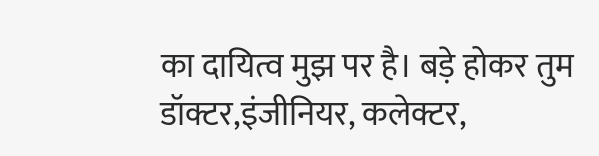का दायित्व मुझ पर है। बड़े होकर तुम डॉक्टर,इंजीनियर, कलेक्टर,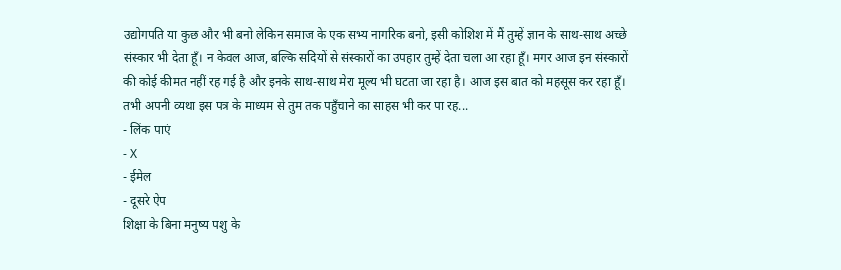उद्योगपति या कुछ और भी बनो लेकिन समाज के एक सभ्य नागरिक बनो, इसी कोशिश में मैं तुम्हें ज्ञान के साथ-साथ अच्छे संस्कार भी देता हूँ। न केवल आज, बल्कि सदियों से संस्कारों का उपहार तुम्हें देता चला आ रहा हूँ। मगर आज इन संस्कारों की कोई कीमत नहीं रह गई है और इनके साथ-साथ मेरा मूल्य भी घटता जा रहा है। आज इस बात को महसूस कर रहा हूँ। तभी अपनी व्यथा इस पत्र के माध्यम से तुम तक पहुँचाने का साहस भी कर पा रह...
- लिंक पाएं
- X
- ईमेल
- दूसरे ऐप
शिक्षा के बिना मनुष्य पशु के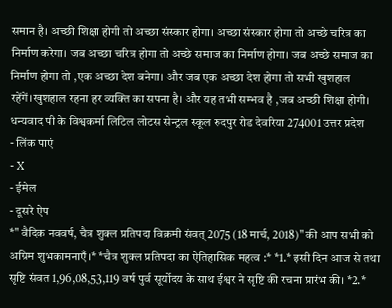समान है। अच्छी शिक्षा होगी तो अच्छा संस्कार होगा। अच्छा संस्कार होगा तो अच्छे चरित्र का निर्माण करेगा। जब अच्छा चरित्र होगा तो अच्छे समाज का निर्माण होगा। जब अच्छे समाज का निर्माण होगा तो ,एक अच्छा देश बनेगा। और जब एक अच्छा देश होगा तो सभी खुशहाल रहेंगें।खुशहाल रहना हर व्यक्ति का सपना है। और यह तभी सम्भव है ,जब अच्छी शिक्षा होगी। धन्यवाद पी के विश्वकर्मा लिटिल लोटस सेन्ट्रल स्कूल रुदपुर रोड देवरिया 274001 उत्तर प्रदेश
- लिंक पाएं
- X
- ईमेल
- दूसरे ऐप
*" वैदिक नववर्ष, चैत्र शुक्ल प्रतिपदा विक्रमी संवत् 2075 (18 मार्च, 2018)" की आप सभी को अग्रिम शुभकामनाएँ।* *चैत्र शुक्ल प्रतिपदा का ऐतिहासिक महत्व :* *1.* इसी दिन आज से तथा सृष्टि संवत 1,96,08,53,119 वर्ष पुर्व सूर्योदय के साथ ईश्वर ने सृष्टि की रचना प्रारंभ की। *2.*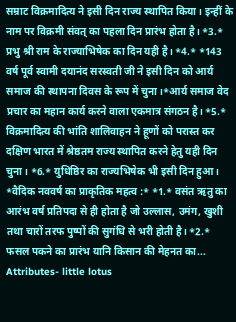सम्राट विक्रमादित्य ने इसी दिन राज्य स्थापित किया। इन्हीं के नाम पर विक्रमी संवत् का पहला दिन प्रारंभ होता है। *3.* प्रभु श्री राम के राज्याभिषेक का दिन यही है। *4.* *143 वर्ष पूर्व स्वामी दयानंद सरस्वती जी ने इसी दिन को आर्य समाज की स्थापना दिवस के रूप में चुना।*आर्य समाज वेद प्रचार का महान कार्य करने वाला एकमात्र संगठन है। *5.* विक्रमादित्य की भांति शालिवाहन ने हूणों को परास्त कर दक्षिण भारत में श्रेष्ठतम राज्य स्थापित करने हेतु यही दिन चुना। *6.* युधिष्ठिर का राज्यभिषेक भी इसी दिन हुआ। *वैदिक नववर्ष का प्राकृतिक महत्व :* *1.* वसंत ऋतु का आरंभ वर्ष प्रतिपदा से ही होता है जो उल्लास, उमंग, खुशी तथा चारों तरफ पुष्पों की सुगंधि से भरी होती है। *2.* फसल पकने का प्रारंभ यानि किसान की मेहनत का...
Attributes- little lotus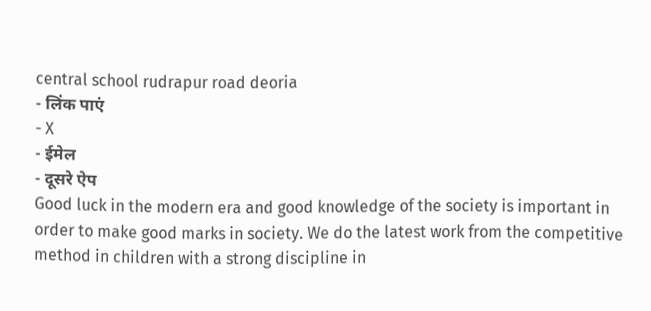central school rudrapur road deoria
- लिंक पाएं
- X
- ईमेल
- दूसरे ऐप
Good luck in the modern era and good knowledge of the society is important in order to make good marks in society. We do the latest work from the competitive method in children with a strong discipline in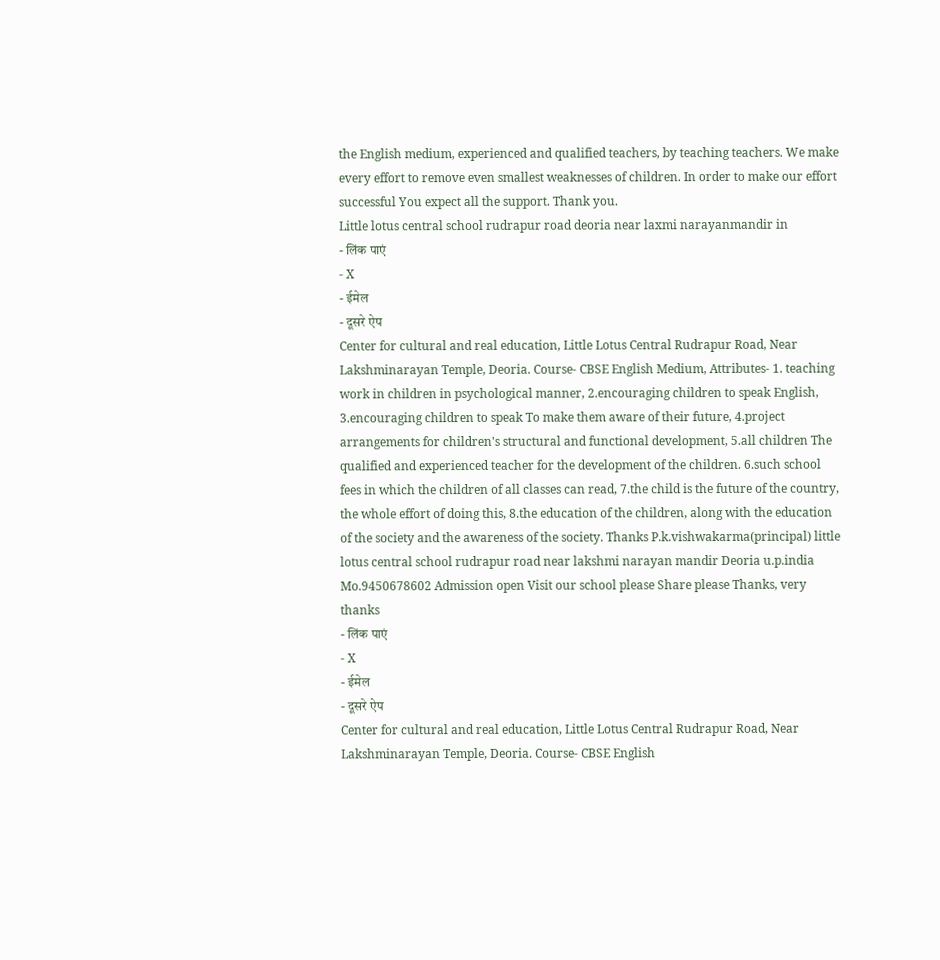the English medium, experienced and qualified teachers, by teaching teachers. We make every effort to remove even smallest weaknesses of children. In order to make our effort successful You expect all the support. Thank you.
Little lotus central school rudrapur road deoria near laxmi narayanmandir in
- लिंक पाएं
- X
- ईमेल
- दूसरे ऐप
Center for cultural and real education, Little Lotus Central Rudrapur Road, Near Lakshminarayan Temple, Deoria. Course- CBSE English Medium, Attributes- 1. teaching work in children in psychological manner, 2.encouraging children to speak English, 3.encouraging children to speak To make them aware of their future, 4.project arrangements for children's structural and functional development, 5.all children The qualified and experienced teacher for the development of the children. 6.such school fees in which the children of all classes can read, 7.the child is the future of the country, the whole effort of doing this, 8.the education of the children, along with the education of the society and the awareness of the society. Thanks P.k.vishwakarma(principal) little lotus central school rudrapur road near lakshmi narayan mandir Deoria u.p.india Mo.9450678602 Admission open Visit our school please Share please Thanks, very thanks
- लिंक पाएं
- X
- ईमेल
- दूसरे ऐप
Center for cultural and real education, Little Lotus Central Rudrapur Road, Near Lakshminarayan Temple, Deoria. Course- CBSE English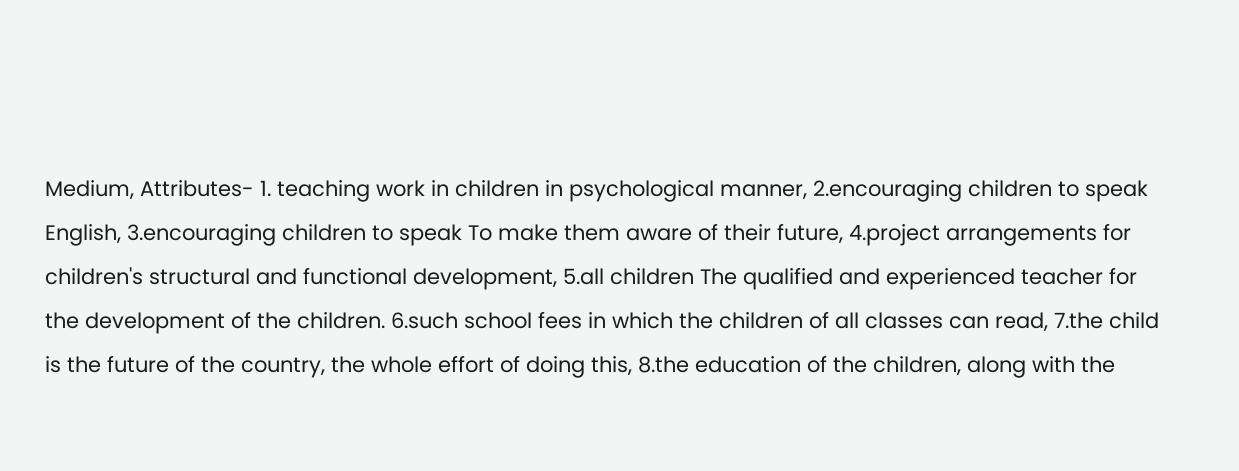Medium, Attributes- 1. teaching work in children in psychological manner, 2.encouraging children to speak English, 3.encouraging children to speak To make them aware of their future, 4.project arrangements for children's structural and functional development, 5.all children The qualified and experienced teacher for the development of the children. 6.such school fees in which the children of all classes can read, 7.the child is the future of the country, the whole effort of doing this, 8.the education of the children, along with the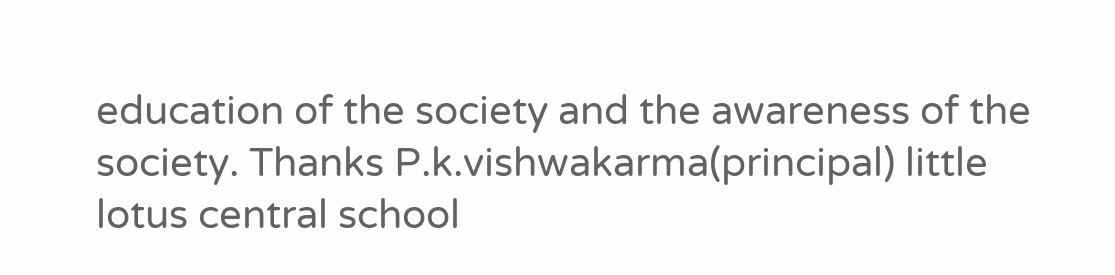education of the society and the awareness of the society. Thanks P.k.vishwakarma(principal) little lotus central school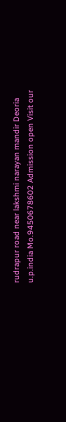rudrapur road near lakshmi narayan mandir Deoria u.p.india Mo.9450678602 Admission open Visit our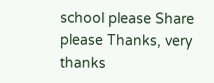school please Share please Thanks, very thanks